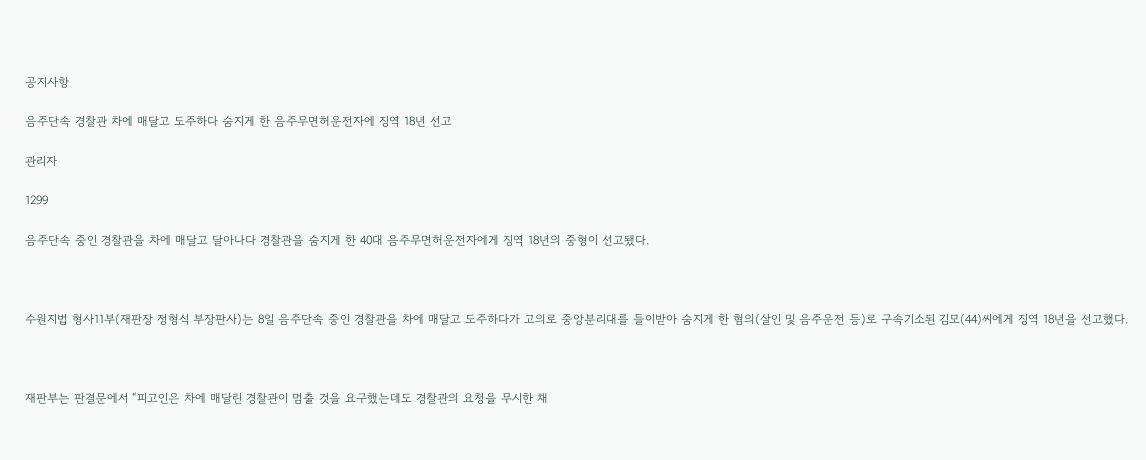공지사항

음주단속 경찰관 차에 매달고 도주하다 숨지게 한 음주무면허운전자에 징역 18년 선고

관리자

1299

음주단속 중인 경찰관을 차에 매달고 달아나다 경찰관을 숨지게 한 40대 음주무면허운전자에게 징역 18년의 중형이 선고됐다.



수원지법 형사11부(재판장 정형식 부장판사)는 8일 음주단속 중인 경찰관을 차에 매달고 도주하다가 고의로 중앙분리대를 들이받아 숨지게 한 혐의(살인 및 음주운전 등)로 구속기소된 김모(44)씨에게 징역 18년을 선고했다.



재판부는 판결문에서 “피고인은 차에 매달린 경찰관이 멈출 것을 요구했는데도 경찰관의 요청을 무시한 채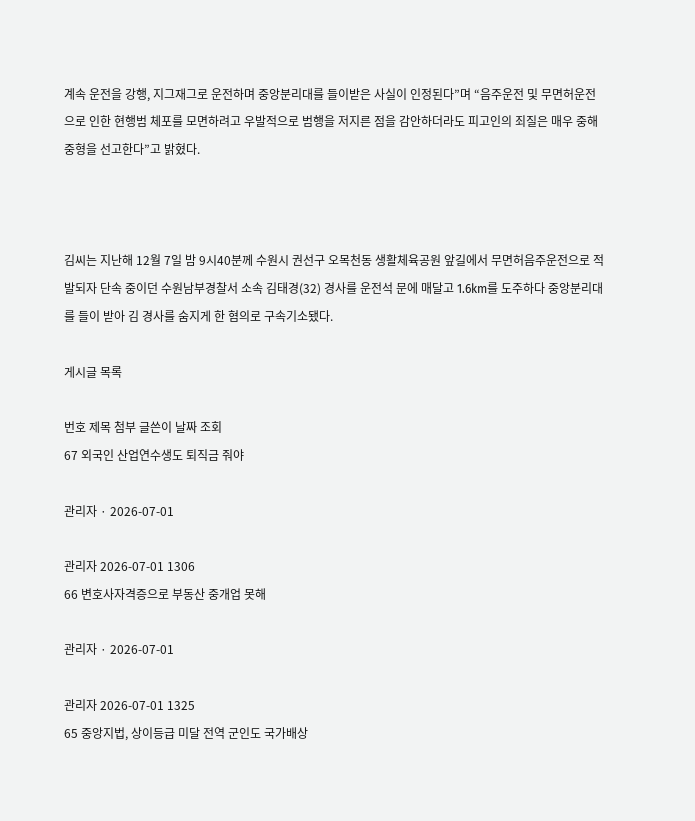계속 운전을 강행, 지그재그로 운전하며 중앙분리대를 들이받은 사실이 인정된다”며 “음주운전 및 무면허운전으로 인한 현행범 체포를 모면하려고 우발적으로 범행을 저지른 점을 감안하더라도 피고인의 죄질은 매우 중해 중형을 선고한다”고 밝혔다.



김씨는 지난해 12월 7일 밤 9시40분께 수원시 권선구 오목천동 생활체육공원 앞길에서 무면허음주운전으로 적발되자 단속 중이던 수원남부경찰서 소속 김태경(32) 경사를 운전석 문에 매달고 1.6km를 도주하다 중앙분리대를 들이 받아 김 경사를 숨지게 한 혐의로 구속기소됐다.

게시글 목록

번호 제목 첨부 글쓴이 날짜 조회
67 외국인 산업연수생도 퇴직금 줘야

관리자 · 2026-07-01

관리자 2026-07-01 1306
66 변호사자격증으로 부동산 중개업 못해

관리자 · 2026-07-01

관리자 2026-07-01 1325
65 중앙지법, 상이등급 미달 전역 군인도 국가배상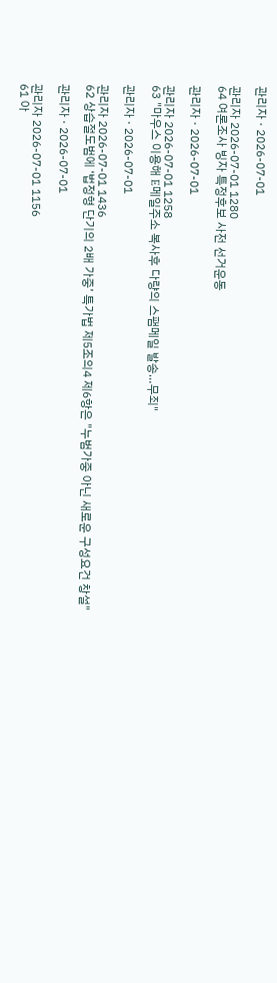관리자 · 2026-07-01

관리자 2026-07-01 1280
64 여론조사 빙자 특정후보 사전 선거운동

관리자 · 2026-07-01

관리자 2026-07-01 1258
63 "마우스 이용해 E메일주소 복사후 다량의 스팸메일 발송…무죄"

관리자 · 2026-07-01

관리자 2026-07-01 1436
62 상습절도범에 ‘법정형 단기의 2배 가중’ 특가법 제5조의4 제6항은 "누범가중 아닌 새로운 구성요건 창설"

관리자 · 2026-07-01

관리자 2026-07-01 1156
61 아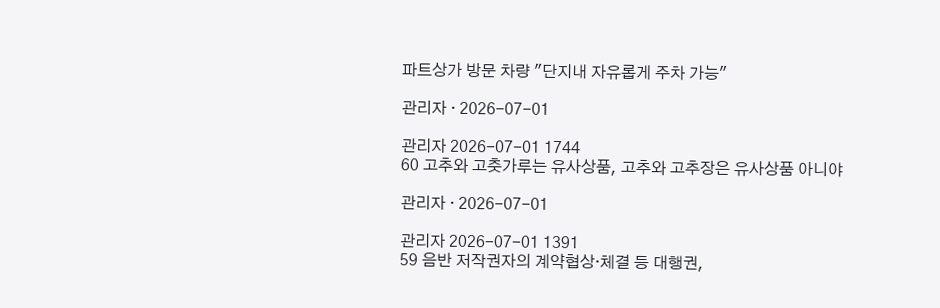파트상가 방문 차량 "단지내 자유롭게 주차 가능"

관리자 · 2026-07-01

관리자 2026-07-01 1744
60 고추와 고춧가루는 유사상품, 고추와 고추장은 유사상품 아니야

관리자 · 2026-07-01

관리자 2026-07-01 1391
59 음반 저작권자의 계약협상·체결 등 대행권,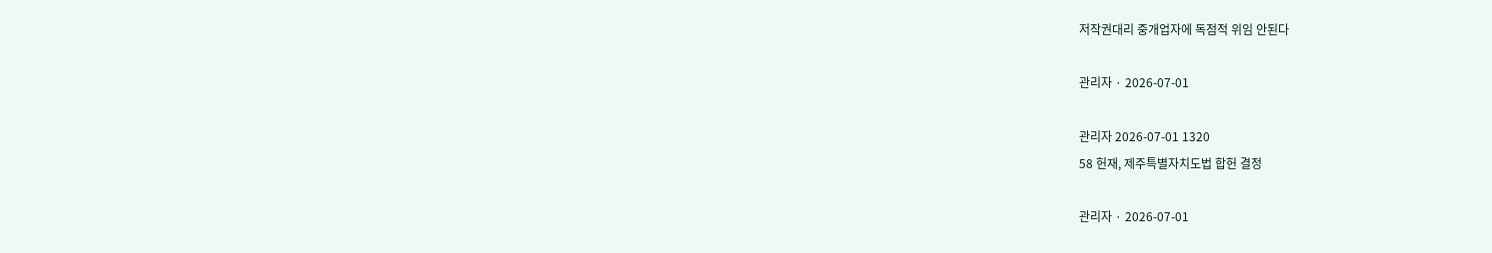저작권대리 중개업자에 독점적 위임 안된다

관리자 · 2026-07-01

관리자 2026-07-01 1320
58 헌재, 제주특별자치도법 합헌 결정

관리자 · 2026-07-01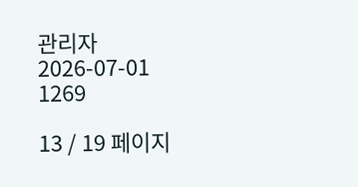관리자 2026-07-01 1269

13 / 19 페이지